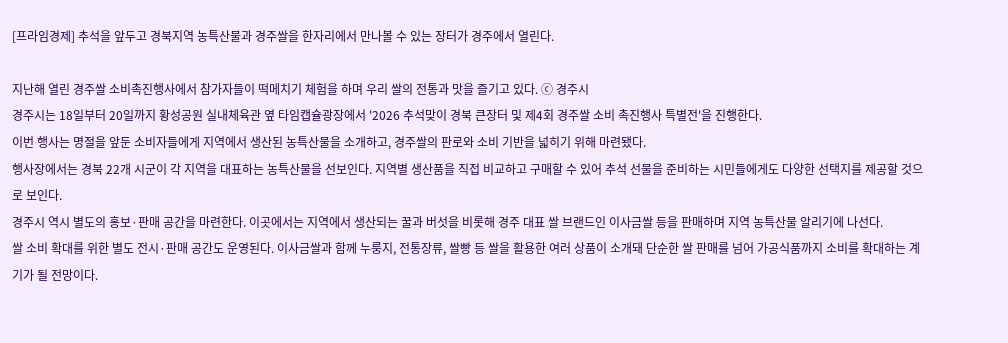[프라임경제] 추석을 앞두고 경북지역 농특산물과 경주쌀을 한자리에서 만나볼 수 있는 장터가 경주에서 열린다.

지난해 열린 경주쌀 소비촉진행사에서 참가자들이 떡메치기 체험을 하며 우리 쌀의 전통과 맛을 즐기고 있다. ⓒ 경주시
경주시는 18일부터 20일까지 황성공원 실내체육관 옆 타임캡슐광장에서 '2026 추석맞이 경북 큰장터 및 제4회 경주쌀 소비 촉진행사 특별전'을 진행한다.
이번 행사는 명절을 앞둔 소비자들에게 지역에서 생산된 농특산물을 소개하고, 경주쌀의 판로와 소비 기반을 넓히기 위해 마련됐다.
행사장에서는 경북 22개 시군이 각 지역을 대표하는 농특산물을 선보인다. 지역별 생산품을 직접 비교하고 구매할 수 있어 추석 선물을 준비하는 시민들에게도 다양한 선택지를 제공할 것으로 보인다.
경주시 역시 별도의 홍보·판매 공간을 마련한다. 이곳에서는 지역에서 생산되는 꿀과 버섯을 비롯해 경주 대표 쌀 브랜드인 이사금쌀 등을 판매하며 지역 농특산물 알리기에 나선다.
쌀 소비 확대를 위한 별도 전시·판매 공간도 운영된다. 이사금쌀과 함께 누룽지, 전통장류, 쌀빵 등 쌀을 활용한 여러 상품이 소개돼 단순한 쌀 판매를 넘어 가공식품까지 소비를 확대하는 계기가 될 전망이다.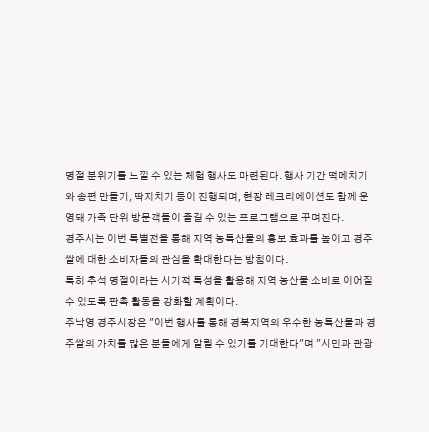명절 분위기를 느낄 수 있는 체험 행사도 마련된다. 행사 기간 떡메치기와 송편 만들기, 딱지치기 등이 진행되며, 현장 레크리에이션도 함께 운영돼 가족 단위 방문객들이 즐길 수 있는 프로그램으로 꾸며진다.
경주시는 이번 특별전을 통해 지역 농특산물의 홍보 효과를 높이고 경주쌀에 대한 소비자들의 관심을 확대한다는 방침이다.
특히 추석 명절이라는 시기적 특성을 활용해 지역 농산물 소비로 이어질 수 있도록 판촉 활동을 강화할 계획이다.
주낙영 경주시장은 "이번 행사를 통해 경북지역의 우수한 농특산물과 경주쌀의 가치를 많은 분들에게 알릴 수 있기를 기대한다"며 "시민과 관광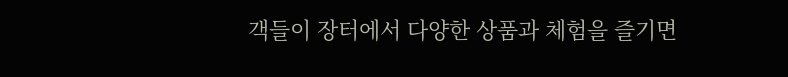객들이 장터에서 다양한 상품과 체험을 즐기면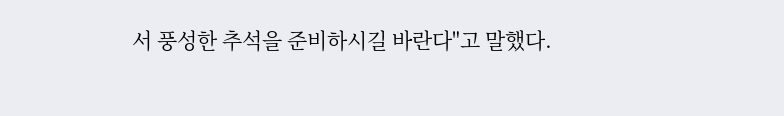서 풍성한 추석을 준비하시길 바란다"고 말했다.